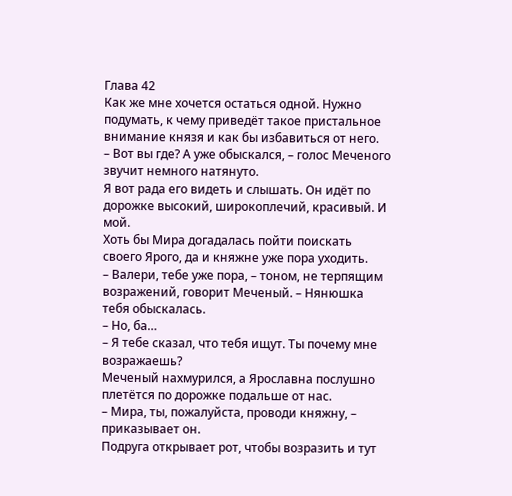Глава 42
Как же мне хочется остаться одной. Нужно подумать, к чему приведёт такое пристальное внимание князя и как бы избавиться от него.
– Вот вы где? А уже обыскался, – голос Меченого звучит немного натянуто.
Я вот рада его видеть и слышать. Он идёт по дорожке высокий, широкоплечий, красивый. И мой.
Хоть бы Мира догадалась пойти поискать своего Ярого, да и княжне уже пора уходить.
– Валери, тебе уже пора, – тоном, не терпящим возражений, говорит Меченый. – Нянюшка тебя обыскалась.
– Но, ба…
– Я тебе сказал, что тебя ищут. Ты почему мне возражаешь?
Меченый нахмурился, а Ярославна послушно плетётся по дорожке подальше от нас.
– Мира, ты, пожалуйста, проводи княжну, – приказывает он.
Подруга открывает рот, чтобы возразить и тут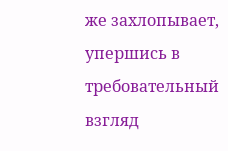же захлопывает, упершись в требовательный взгляд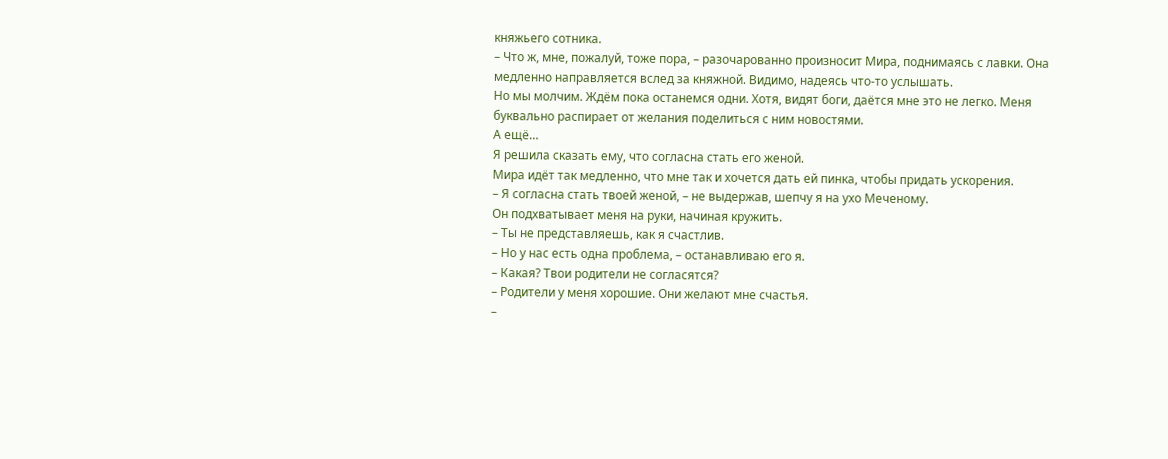княжьего сотника.
– Что ж, мне, пожалуй, тоже пора, – разочарованно произносит Мира, поднимаясь с лавки. Она медленно направляется вслед за княжной. Видимо, надеясь что-то услышать.
Но мы молчим. Ждём пока останемся одни. Хотя, видят боги, даётся мне это не легко. Меня буквально распирает от желания поделиться с ним новостями.
А ещё…
Я решила сказать ему, что согласна стать его женой.
Мира идёт так медленно, что мне так и хочется дать ей пинка, чтобы придать ускорения.
– Я согласна стать твоей женой, – не выдержав, шепчу я на ухо Меченому.
Он подхватывает меня на руки, начиная кружить.
– Ты не представляешь, как я счастлив.
– Но у нас есть одна проблема, – останавливаю его я.
– Какая? Твои родители не согласятся?
– Родители у меня хорошие. Они желают мне счастья.
–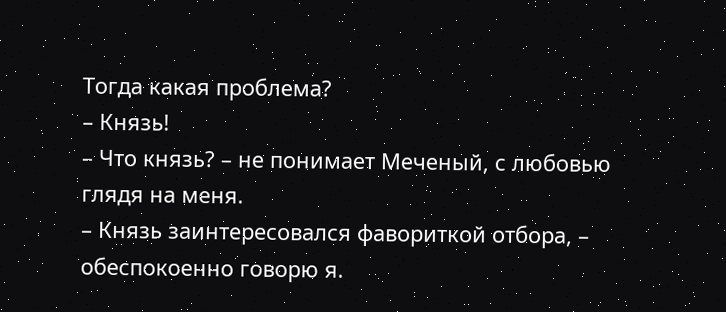Тогда какая проблема?
– Князь!
– Что князь? – не понимает Меченый, с любовью глядя на меня.
– Князь заинтересовался фавориткой отбора, – обеспокоенно говорю я.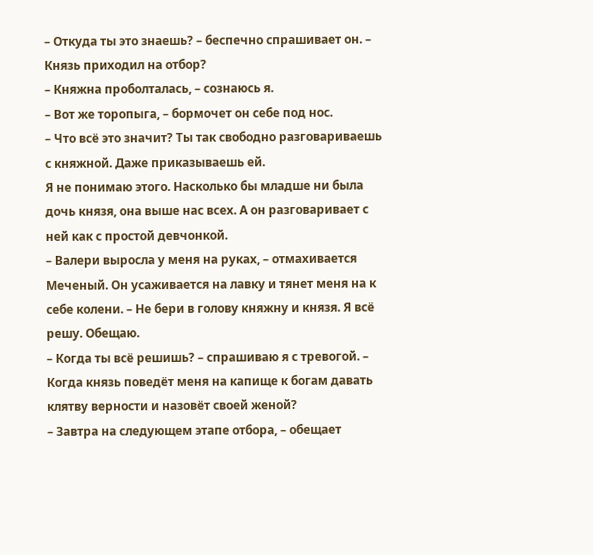– Откуда ты это знаешь? – беспечно спрашивает он. – Князь приходил на отбор?
– Княжна проболталась, – сознаюсь я.
– Вот же торопыга, – бормочет он себе под нос.
– Что всё это значит? Ты так свободно разговариваешь с княжной. Даже приказываешь ей.
Я не понимаю этого. Насколько бы младше ни была дочь князя, она выше нас всех. А он разговаривает с ней как с простой девчонкой.
– Валери выросла у меня на руках, – отмахивается Меченый. Он усаживается на лавку и тянет меня на к себе колени. – Не бери в голову княжну и князя. Я всё решу. Обещаю.
– Когда ты всё решишь? – спрашиваю я с тревогой. – Когда князь поведёт меня на капище к богам давать клятву верности и назовёт своей женой?
– Завтра на следующем этапе отбора, – обещает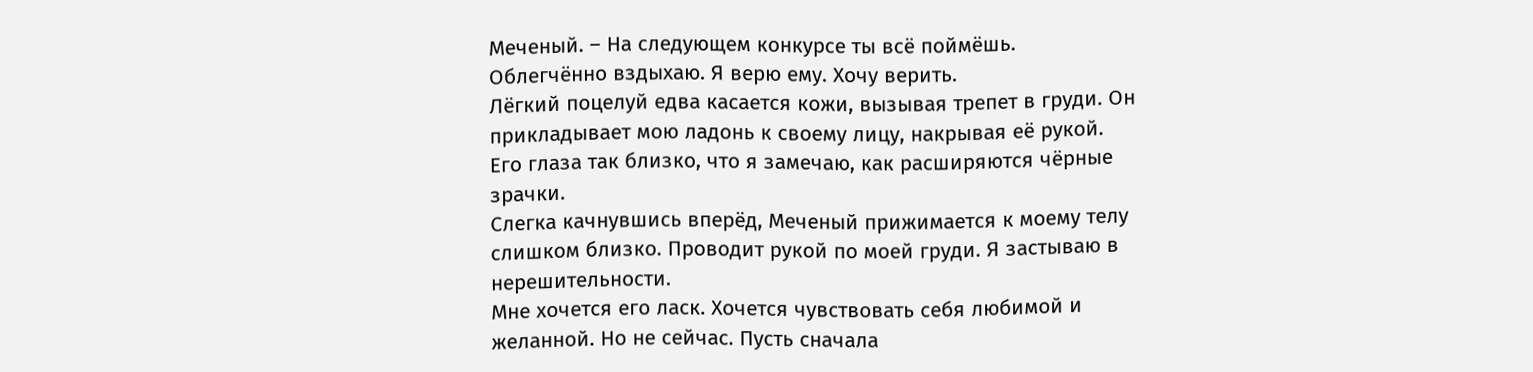Меченый. – На следующем конкурсе ты всё поймёшь.
Облегчённо вздыхаю. Я верю ему. Хочу верить.
Лёгкий поцелуй едва касается кожи, вызывая трепет в груди. Он прикладывает мою ладонь к своему лицу, накрывая её рукой. Его глаза так близко, что я замечаю, как расширяются чёрные зрачки.
Слегка качнувшись вперёд, Меченый прижимается к моему телу слишком близко. Проводит рукой по моей груди. Я застываю в нерешительности.
Мне хочется его ласк. Хочется чувствовать себя любимой и желанной. Но не сейчас. Пусть сначала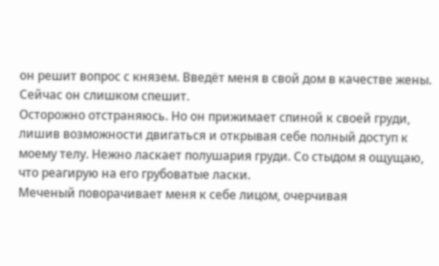он решит вопрос с князем. Введёт меня в свой дом в качестве жены.
Сейчас он слишком спешит.
Осторожно отстраняюсь. Но он прижимает спиной к своей груди, лишив возможности двигаться и открывая себе полный доступ к моему телу. Нежно ласкает полушария груди. Со стыдом я ощущаю, что реагирую на его грубоватые ласки.
Меченый поворачивает меня к себе лицом, очерчивая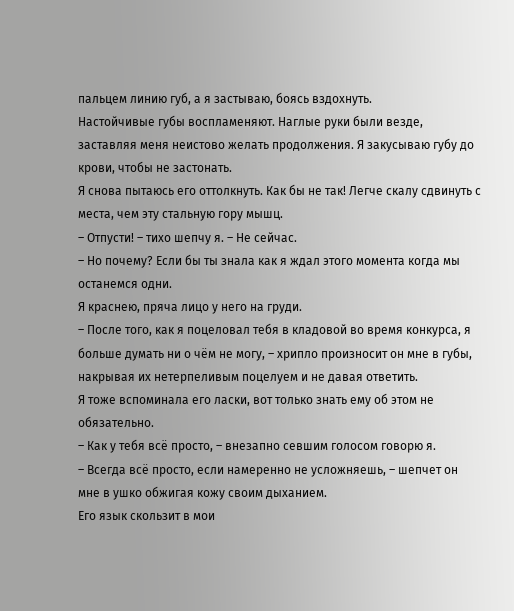пальцем линию губ, а я застываю, боясь вздохнуть.
Настойчивые губы воспламеняют. Наглые руки были везде, заставляя меня неистово желать продолжения. Я закусываю губу до крови, чтобы не застонать.
Я снова пытаюсь его оттолкнуть. Как бы не так! Легче скалу сдвинуть с места, чем эту стальную гору мышц.
– Отпусти! – тихо шепчу я. – Не сейчас.
– Но почему? Если бы ты знала как я ждал этого момента когда мы останемся одни.
Я краснею, пряча лицо у него на груди.
– После того, как я поцеловал тебя в кладовой во время конкурса, я больше думать ни о чём не могу, – хрипло произносит он мне в губы, накрывая их нетерпеливым поцелуем и не давая ответить.
Я тоже вспоминала его ласки, вот только знать ему об этом не обязательно.
– Как у тебя всё просто, – внезапно севшим голосом говорю я.
– Всегда всё просто, если намеренно не усложняешь, – шепчет он мне в ушко обжигая кожу своим дыханием.
Его язык скользит в мои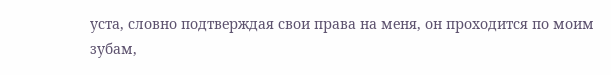уста, словно подтверждая свои права на меня, он проходится по моим зубам,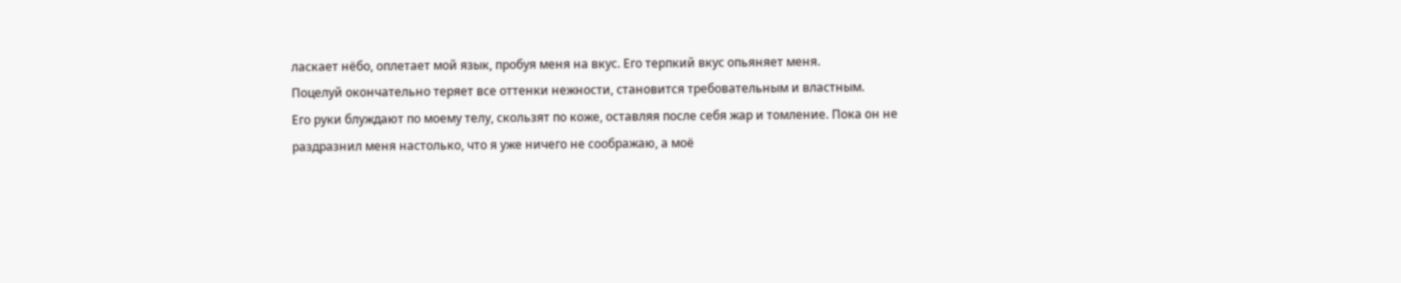ласкает нёбо, оплетает мой язык, пробуя меня на вкус. Его терпкий вкус опьяняет меня.
Поцелуй окончательно теряет все оттенки нежности, становится требовательным и властным.
Его руки блуждают по моему телу, скользят по коже, оставляя после себя жар и томление. Пока он не раздразнил меня настолько, что я уже ничего не соображаю, а моё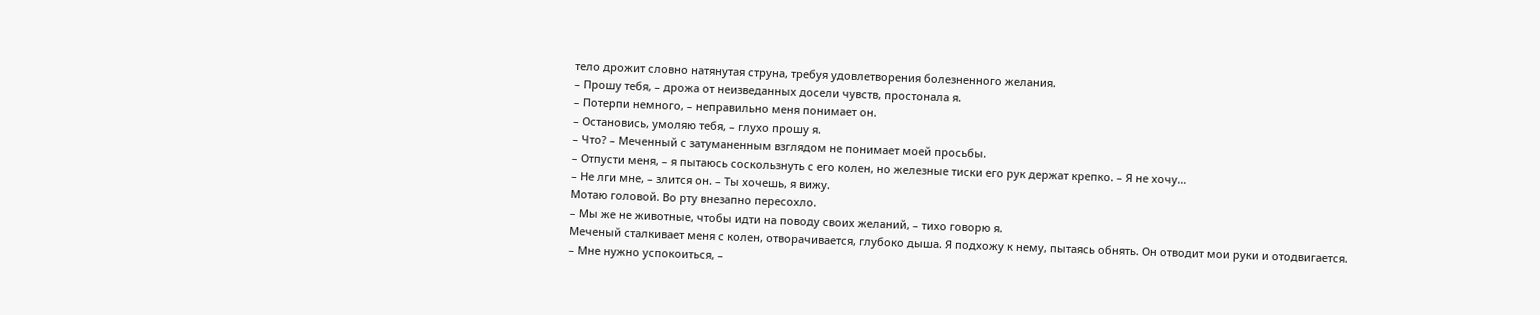тело дрожит словно натянутая струна, требуя удовлетворения болезненного желания.
– Прошу тебя, – дрожа от неизведанных досели чувств, простонала я.
– Потерпи немного, – неправильно меня понимает он.
– Остановись, умоляю тебя, – глухо прошу я.
– Что? – Меченный с затуманенным взглядом не понимает моей просьбы.
– Отпусти меня, – я пытаюсь соскользнуть с его колен, но железные тиски его рук держат крепко. – Я не хочу…
– Не лги мне, – злится он. – Ты хочешь, я вижу.
Мотаю головой. Во рту внезапно пересохло.
– Мы же не животные, чтобы идти на поводу своих желаний, – тихо говорю я.
Меченый сталкивает меня с колен, отворачивается, глубоко дыша. Я подхожу к нему, пытаясь обнять. Он отводит мои руки и отодвигается.
– Мне нужно успокоиться, –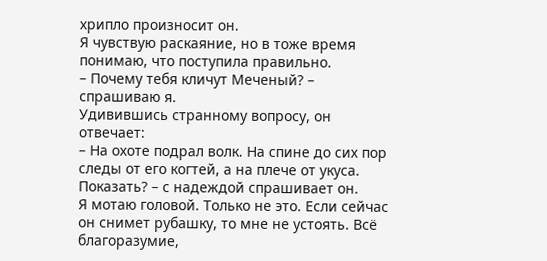хрипло произносит он.
Я чувствую раскаяние, но в тоже время понимаю, что поступила правильно.
– Почему тебя кличут Меченый? – спрашиваю я.
Удивившись странному вопросу, он отвечает:
– На охоте подрал волк. На спине до сих пор следы от его когтей, а на плече от укуса. Показать? – с надеждой спрашивает он.
Я мотаю головой. Только не это. Если сейчас он снимет рубашку, то мне не устоять. Всё благоразумие,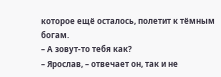которое ещё осталось, полетит к тёмным богам.
– А зовут-то тебя как?
– Ярослав, – отвечает он, так и не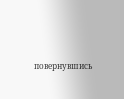повернувшись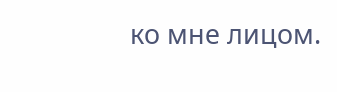ко мне лицом.